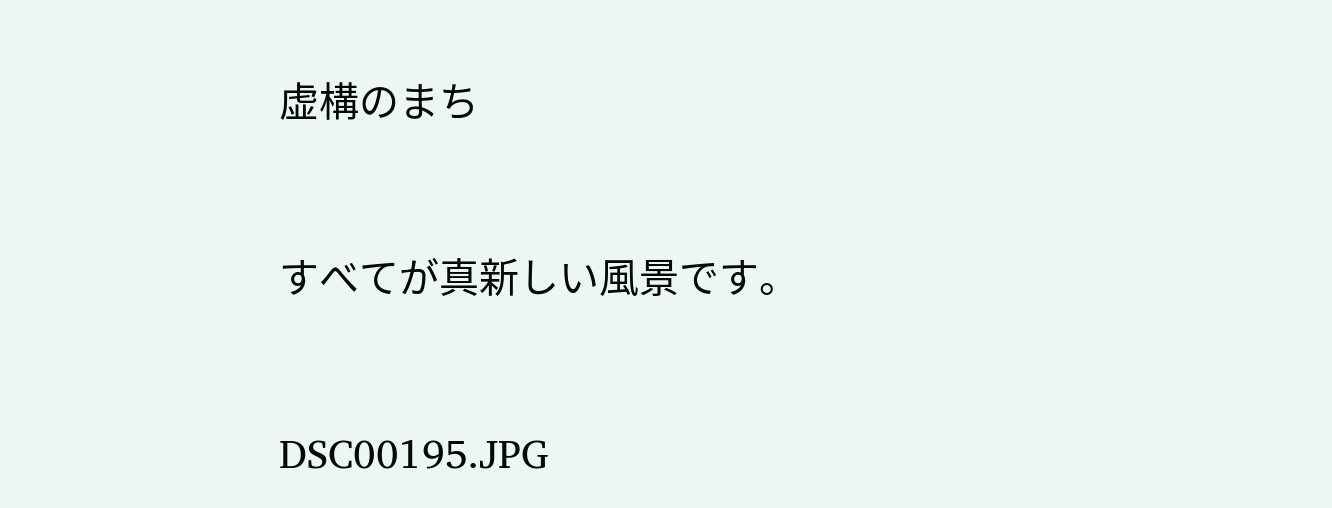虚構のまち



すべてが真新しい風景です。



DSC00195.JPG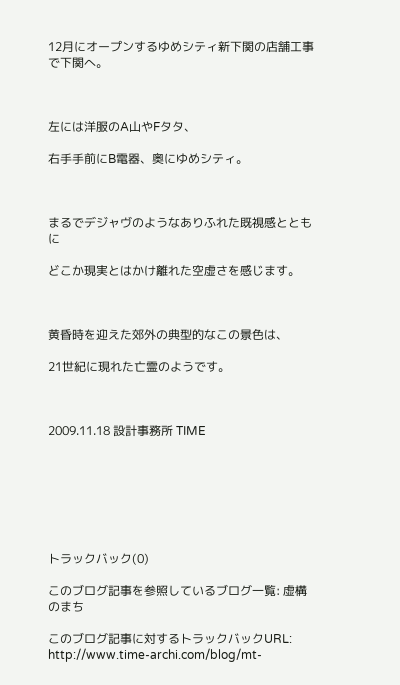12月にオープンするゆめシティ新下関の店舗工事で下関へ。



左には洋服のA山やFタタ、

右手手前にB電器、奥にゆめシティ。



まるでデジャヴのようなありふれた既視感とともに

どこか現実とはかけ離れた空虚さを感じます。



黄昏時を迎えた郊外の典型的なこの景色は、

21世紀に現れた亡霊のようです。



2009.11.18 設計事務所 TIME







トラックバック(0)

このブログ記事を参照しているブログ一覧: 虚構のまち

このブログ記事に対するトラックバックURL: http://www.time-archi.com/blog/mt-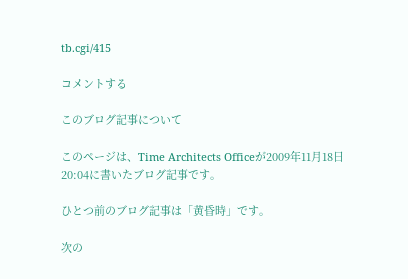tb.cgi/415

コメントする

このブログ記事について

このページは、Time Architects Officeが2009年11月18日 20:04に書いたブログ記事です。

ひとつ前のブログ記事は「黄昏時」です。

次の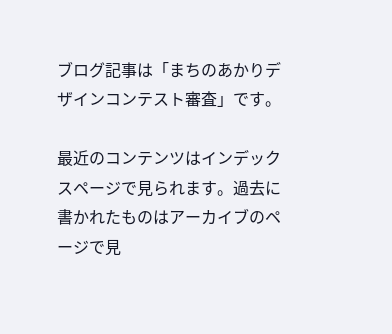ブログ記事は「まちのあかりデザインコンテスト審査」です。

最近のコンテンツはインデックスページで見られます。過去に書かれたものはアーカイブのページで見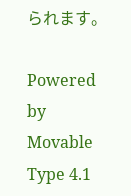られます。

Powered by Movable Type 4.1